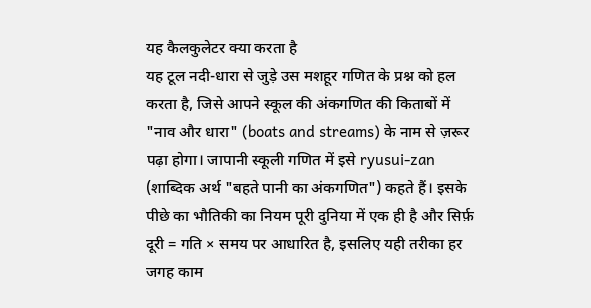यह कैलकुलेटर क्या करता है
यह टूल नदी-धारा से जुड़े उस मशहूर गणित के प्रश्न को हल करता है, जिसे आपने स्कूल की अंकगणित की किताबों में "नाव और धारा" (boats and streams) के नाम से ज़रूर पढ़ा होगा। जापानी स्कूली गणित में इसे ryusui-zan (शाब्दिक अर्थ "बहते पानी का अंकगणित") कहते हैं। इसके पीछे का भौतिकी का नियम पूरी दुनिया में एक ही है और सिर्फ़ दूरी = गति × समय पर आधारित है, इसलिए यही तरीका हर जगह काम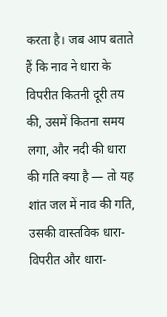करता है। जब आप बताते हैं कि नाव ने धारा के विपरीत कितनी दूरी तय की, उसमें कितना समय लगा, और नदी की धारा की गति क्या है — तो यह शांत जल में नाव की गति, उसकी वास्तविक धारा-विपरीत और धारा-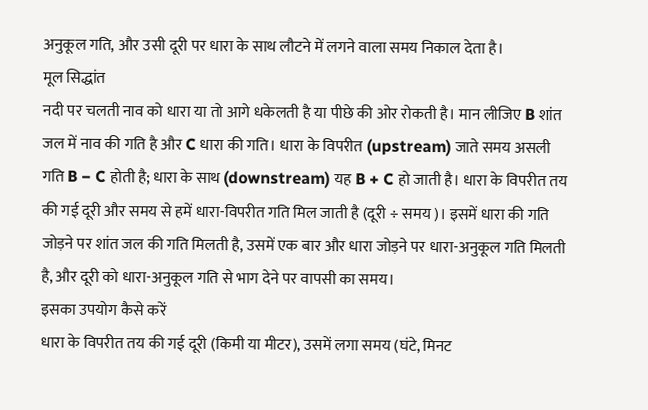अनुकूल गति, और उसी दूरी पर धारा के साथ लौटने में लगने वाला समय निकाल देता है।
मूल सिद्धांत
नदी पर चलती नाव को धारा या तो आगे धकेलती है या पीछे की ओर रोकती है। मान लीजिए B शांत जल में नाव की गति है और C धारा की गति। धारा के विपरीत (upstream) जाते समय असली गति B − C होती है; धारा के साथ (downstream) यह B + C हो जाती है। धारा के विपरीत तय की गई दूरी और समय से हमें धारा-विपरीत गति मिल जाती है (दूरी ÷ समय)। इसमें धारा की गति जोड़ने पर शांत जल की गति मिलती है, उसमें एक बार और धारा जोड़ने पर धारा-अनुकूल गति मिलती है, और दूरी को धारा-अनुकूल गति से भाग देने पर वापसी का समय।
इसका उपयोग कैसे करें
धारा के विपरीत तय की गई दूरी (किमी या मीटर), उसमें लगा समय (घंटे, मिनट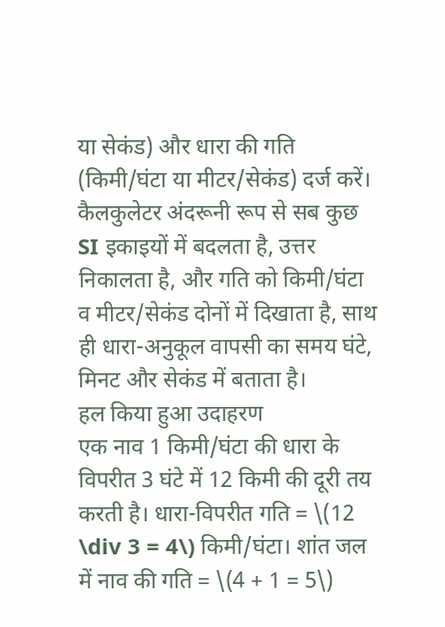या सेकंड) और धारा की गति (किमी/घंटा या मीटर/सेकंड) दर्ज करें। कैलकुलेटर अंदरूनी रूप से सब कुछ SI इकाइयों में बदलता है, उत्तर निकालता है, और गति को किमी/घंटा व मीटर/सेकंड दोनों में दिखाता है, साथ ही धारा-अनुकूल वापसी का समय घंटे, मिनट और सेकंड में बताता है।
हल किया हुआ उदाहरण
एक नाव 1 किमी/घंटा की धारा के विपरीत 3 घंटे में 12 किमी की दूरी तय करती है। धारा-विपरीत गति = \(12 \div 3 = 4\) किमी/घंटा। शांत जल में नाव की गति = \(4 + 1 = 5\)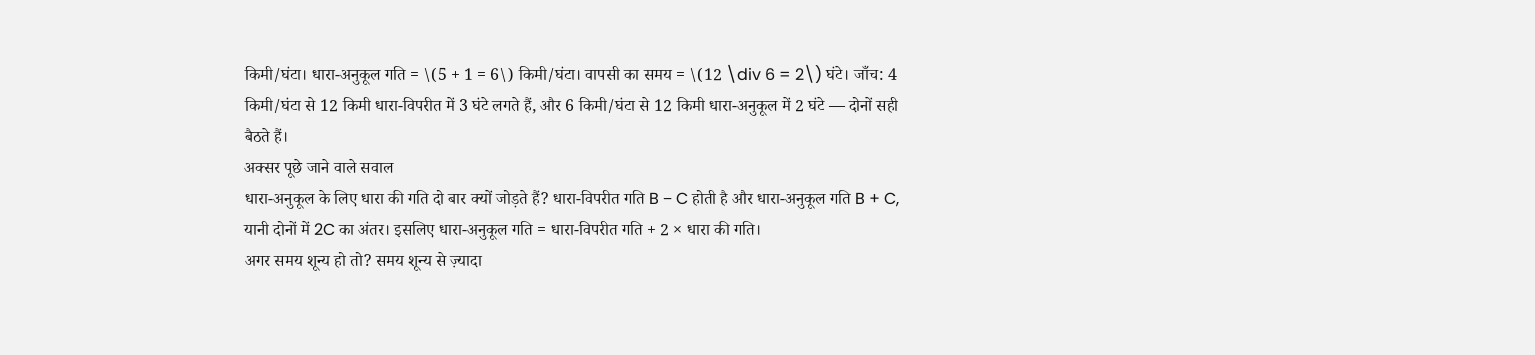किमी/घंटा। धारा-अनुकूल गति = \(5 + 1 = 6\) किमी/घंटा। वापसी का समय = \(12 \div 6 = 2\) घंटे। जाँच: 4 किमी/घंटा से 12 किमी धारा-विपरीत में 3 घंटे लगते हैं, और 6 किमी/घंटा से 12 किमी धारा-अनुकूल में 2 घंटे — दोनों सही बैठते हैं।
अक्सर पूछे जाने वाले सवाल
धारा-अनुकूल के लिए धारा की गति दो बार क्यों जोड़ते हैं? धारा-विपरीत गति B − C होती है और धारा-अनुकूल गति B + C, यानी दोनों में 2C का अंतर। इसलिए धारा-अनुकूल गति = धारा-विपरीत गति + 2 × धारा की गति।
अगर समय शून्य हो तो? समय शून्य से ज़्यादा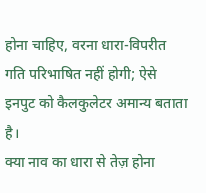होना चाहिए, वरना धारा-विपरीत गति परिभाषित नहीं होगी; ऐसे इनपुट को कैलकुलेटर अमान्य बताता है।
क्या नाव का धारा से तेज़ होना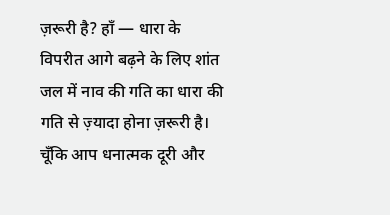ज़रूरी है? हाँ — धारा के विपरीत आगे बढ़ने के लिए शांत जल में नाव की गति का धारा की गति से ज़्यादा होना ज़रूरी है। चूँकि आप धनात्मक दूरी और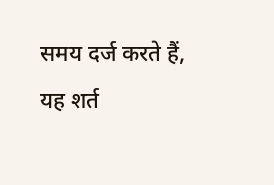समय दर्ज करते हैं, यह शर्त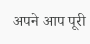अपने आप पूरी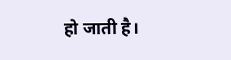हो जाती है।